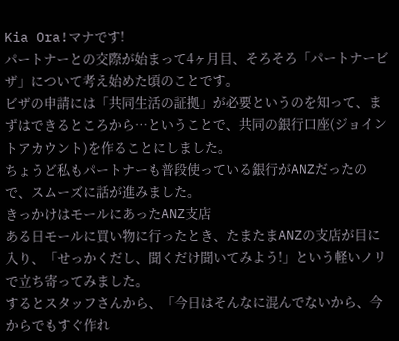Kia Ora!マナです!
パートナーとの交際が始まって4ヶ月目、そろそろ「パートナービザ」について考え始めた頃のことです。
ビザの申請には「共同生活の証拠」が必要というのを知って、まずはできるところから…ということで、共同の銀行口座(ジョイントアカウント)を作ることにしました。
ちょうど私もパートナーも普段使っている銀行がANZだったので、スムーズに話が進みました。
きっかけはモールにあったANZ支店
ある日モールに買い物に行ったとき、たまたまANZの支店が目に入り、「せっかくだし、聞くだけ聞いてみよう!」という軽いノリで立ち寄ってみました。
するとスタッフさんから、「今日はそんなに混んでないから、今からでもすぐ作れ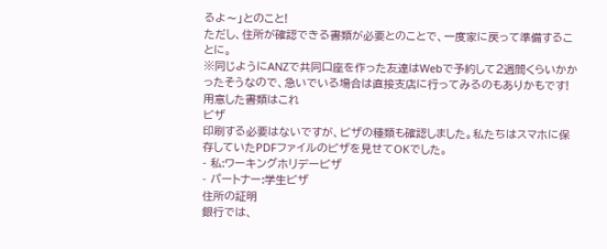るよ〜」とのこと!
ただし、住所が確認できる書類が必要とのことで、一度家に戻って準備することに。
※同じようにANZで共同口座を作った友達はWebで予約して2週間くらいかかったそうなので、急いでいる場合は直接支店に行ってみるのもありかもです!
用意した書類はこれ
ビザ
印刷する必要はないですが、ビザの種類も確認しました。私たちはスマホに保存していたPDFファイルのビザを見せてOKでした。
- 私:ワーキングホリデービザ
- パートナー:学生ビザ
住所の証明
銀行では、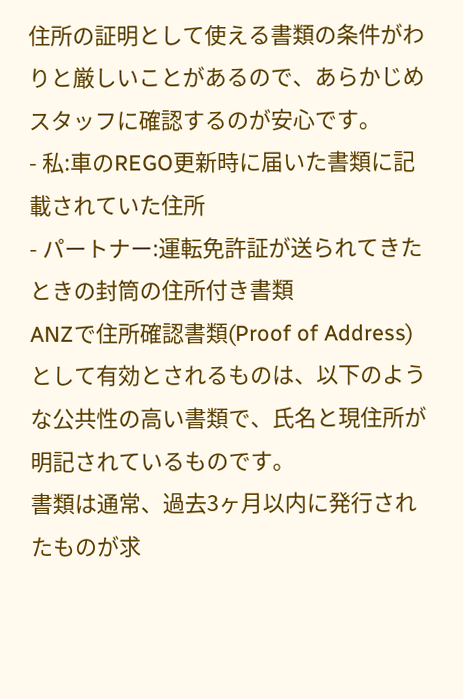住所の証明として使える書類の条件がわりと厳しいことがあるので、あらかじめスタッフに確認するのが安心です。
- 私:車のREGO更新時に届いた書類に記載されていた住所
- パートナー:運転免許証が送られてきたときの封筒の住所付き書類
ANZで住所確認書類(Proof of Address)として有効とされるものは、以下のような公共性の高い書類で、氏名と現住所が明記されているものです。
書類は通常、過去3ヶ月以内に発行されたものが求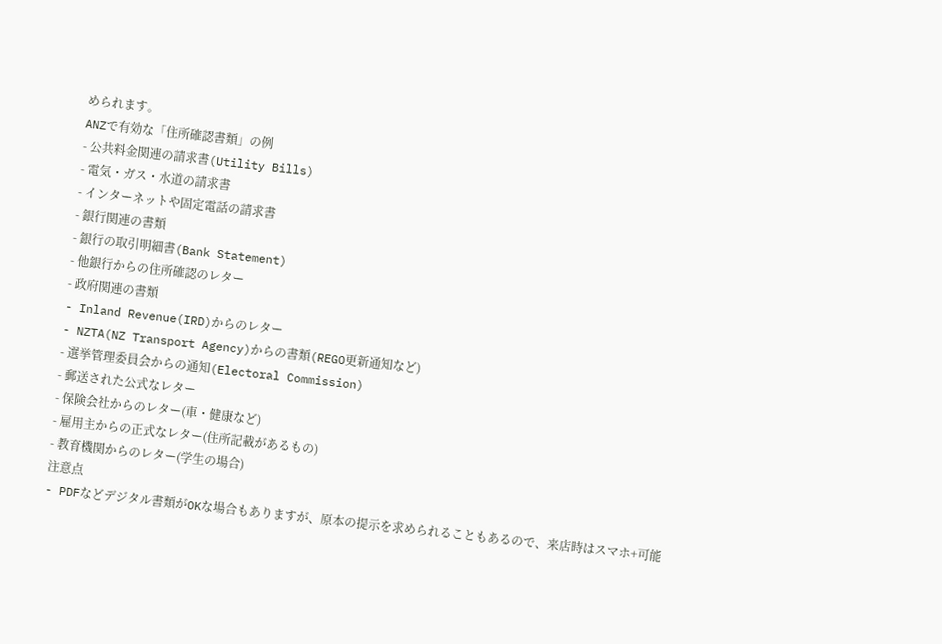められます。
ANZで有効な「住所確認書類」の例
- 公共料金関連の請求書(Utility Bills)
- 電気・ガス・水道の請求書
- インターネットや固定電話の請求書
- 銀行関連の書類
- 銀行の取引明細書(Bank Statement)
- 他銀行からの住所確認のレター
- 政府関連の書類
- Inland Revenue(IRD)からのレター
- NZTA(NZ Transport Agency)からの書類(REGO更新通知など)
- 選挙管理委員会からの通知(Electoral Commission)
- 郵送された公式なレター
- 保険会社からのレター(車・健康など)
- 雇用主からの正式なレター(住所記載があるもの)
- 教育機関からのレター(学生の場合)
注意点
- PDFなどデジタル書類がOKな場合もありますが、原本の提示を求められることもあるので、来店時はスマホ+可能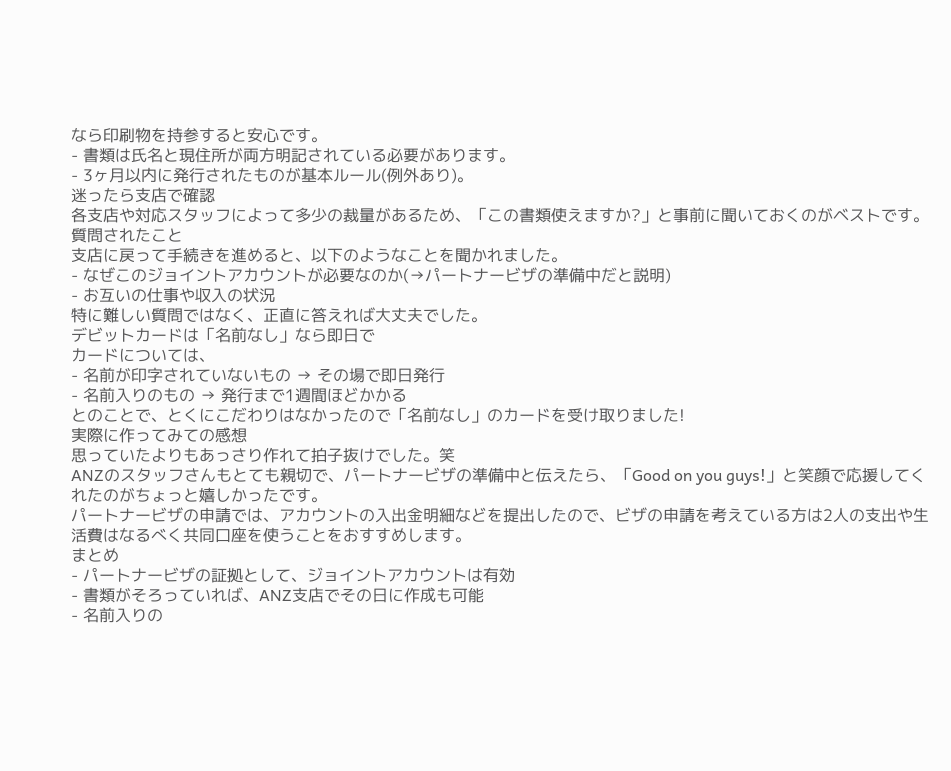なら印刷物を持参すると安心です。
- 書類は氏名と現住所が両方明記されている必要があります。
- 3ヶ月以内に発行されたものが基本ルール(例外あり)。
迷ったら支店で確認
各支店や対応スタッフによって多少の裁量があるため、「この書類使えますか?」と事前に聞いておくのがベストです。
質問されたこと
支店に戻って手続きを進めると、以下のようなことを聞かれました。
- なぜこのジョイントアカウントが必要なのか(→パートナービザの準備中だと説明)
- お互いの仕事や収入の状況
特に難しい質問ではなく、正直に答えれば大丈夫でした。
デビットカードは「名前なし」なら即日で
カードについては、
- 名前が印字されていないもの → その場で即日発行
- 名前入りのもの → 発行まで1週間ほどかかる
とのことで、とくにこだわりはなかったので「名前なし」のカードを受け取りました!
実際に作ってみての感想
思っていたよりもあっさり作れて拍子抜けでした。笑
ANZのスタッフさんもとても親切で、パートナービザの準備中と伝えたら、「Good on you guys!」と笑顔で応援してくれたのがちょっと嬉しかったです。
パートナービザの申請では、アカウントの入出金明細などを提出したので、ビザの申請を考えている方は2人の支出や生活費はなるべく共同口座を使うことをおすすめします。
まとめ
- パートナービザの証拠として、ジョイントアカウントは有効
- 書類がそろっていれば、ANZ支店でその日に作成も可能
- 名前入りの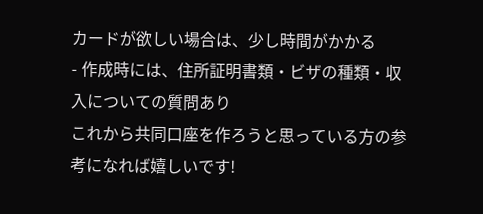カードが欲しい場合は、少し時間がかかる
- 作成時には、住所証明書類・ビザの種類・収入についての質問あり
これから共同口座を作ろうと思っている方の参考になれば嬉しいです!